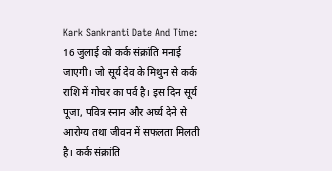Kark Sankranti Date And Time: 16 जुलाई को कर्क संक्रांति मनाई जाएगी। जो सूर्य देव के मिथुन से कर्क राशि में गोचर का पर्व है। इस दिन सूर्य पूजा, पवित्र स्नान और अर्घ्य देने से आरोग्य तथा जीवन में सफलता मिलती है। कर्क संक्रांति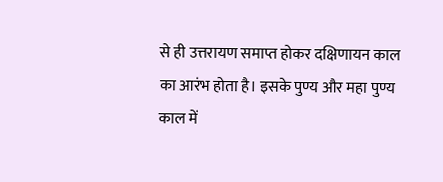से ही उत्तरायण समाप्त होकर दक्षिणायन काल का आरंभ होता है। इसके पुण्य और महा पुण्य काल में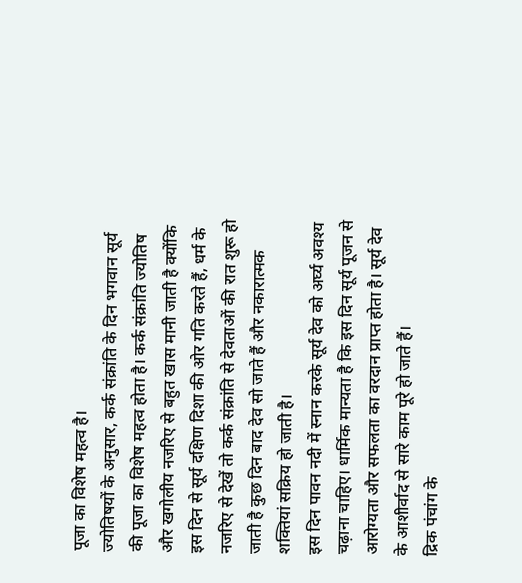पूजा का विशेष महत्व है।
ज्योतिषयों के अनुसार, कर्क संक्रांति के दिन भगवान सूर्य की पूजा का विशेष महत्व होता है। कर्क संक्रांति ज्योतिष और खगोलीय नजरिए से बहुत खास मानी जाती है क्योंकि इस दिन से सूर्य दक्षिण दिशा की ओर गति करते हैं, धर्म के नजरिए से देखें तो कर्क संक्रांति से देवताओं की रात शुरू हो जाती है कुछ दिन बाद देव सो जाते हैं और नकारात्मक शक्तियां सक्रिय हो जाती है।
इस दिन पावन नदी में स्नान करके सूर्य देव को अर्घ्य अवश्य चढ़ाना चाहिए। धार्मिक मान्यता है कि इस दिन सूर्य पूजन से आरोग्यता और सफलता का वरदान प्राप्त होता है। सूर्य देव के आशीर्वाद से सारे काम पूरे हो जाते हैं।
द्रिक पंचांग के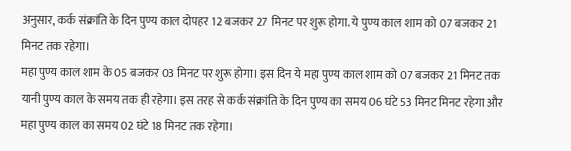अनुसार, कर्क संक्रांति के दिन पुण्य काल दोपहर 12 बजकर 27 मिनट पर शुरू होगा. ये पुण्य काल शाम को 07 बजकर 21 मिनट तक रहेगा।
महा पुण्य काल शाम के 05 बजकर 03 मिनट पर शुरू होगा। इस दिन ये महा पुण्य काल शाम को 07 बजकर 21 मिनट तक यानी पुण्य काल के समय तक ही रहेगा। इस तरह से कर्क संक्रांति के दिन पुण्य का समय 06 घंटे 53 मिनट मिनट रहेगा और महा पुण्य काल का समय 02 घंटे 18 मिनट तक रहेगा।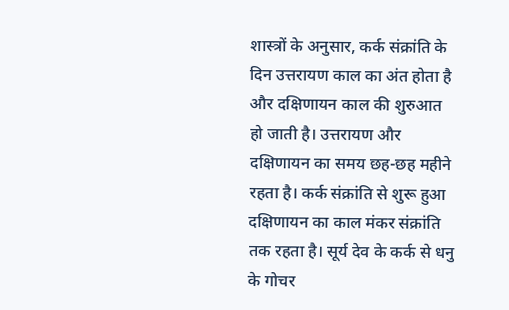शास्त्रों के अनुसार, कर्क संक्रांति के दिन उत्तरायण काल का अंत होता है और दक्षिणायन काल की शुरुआत हो जाती है। उत्तरायण और दक्षिणायन का समय छह-छह महीने रहता है। कर्क संक्रांति से शुरू हुआ दक्षिणायन का काल मंकर संक्रांति तक रहता है। सूर्य देव के कर्क से धनु के गोचर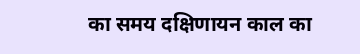का समय दक्षिणायन काल का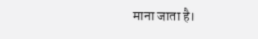माना जाता है।